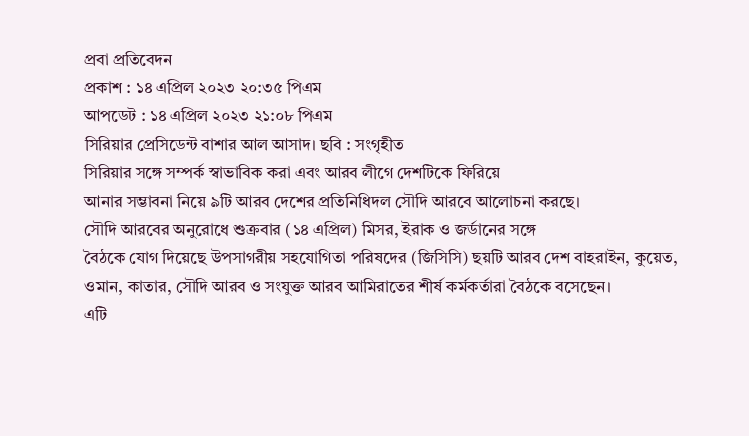প্রবা প্রতিবেদন
প্রকাশ : ১৪ এপ্রিল ২০২৩ ২০:৩৫ পিএম
আপডেট : ১৪ এপ্রিল ২০২৩ ২১:০৮ পিএম
সিরিয়ার প্রেসিডেন্ট বাশার আল আসাদ। ছবি : সংগৃহীত
সিরিয়ার সঙ্গে সম্পর্ক স্বাভাবিক করা এবং আরব লীগে দেশটিকে ফিরিয়ে
আনার সম্ভাবনা নিয়ে ৯টি আরব দেশের প্রতিনিধিদল সৌদি আরবে আলোচনা করছে।
সৌদি আরবের অনুরোধে শুক্রবার (১৪ এপ্রিল) মিসর, ইরাক ও জর্ডানের সঙ্গে
বৈঠকে যোগ দিয়েছে উপসাগরীয় সহযোগিতা পরিষদের (জিসিসি) ছয়টি আরব দেশ বাহরাইন, কুয়েত,
ওমান, কাতার, সৌদি আরব ও সংযুক্ত আরব আমিরাতের শীর্ষ কর্মকর্তারা বৈঠকে বসেছেন।
এটি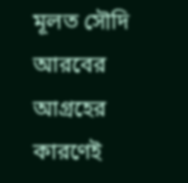মূলত সৌদি আরবের আগ্রহের কারণেই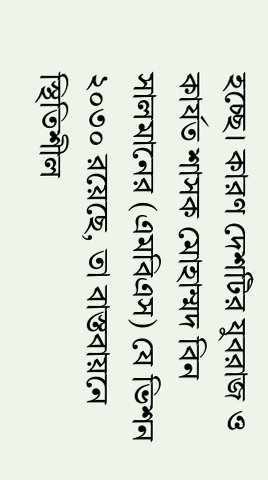হচ্ছে। কারণ দেশটির যুবরাজ ও
কার্যত শাসক মোহাম্মদ বিন সালমানের (এমবিএস) যে ভিশন ২০৩০ রয়েছে, তা বাস্তবায়নে স্থিতিশীল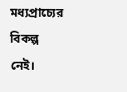মধ্যপ্রাচ্যের বিকল্প নেই।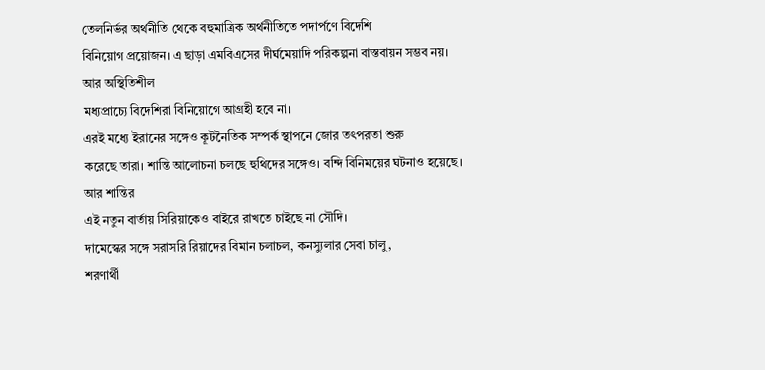তেলনির্ভর অর্থনীতি থেকে বহুমাত্রিক অর্থনীতিতে পদার্পণে বিদেশি
বিনিয়োগ প্রয়োজন। এ ছাড়া এমবিএসের দীর্ঘমেয়াদি পরিকল্পনা বাস্তবায়ন সম্ভব নয়। আর অস্থিতিশীল
মধ্যপ্রাচ্যে বিদেশিরা বিনিয়োগে আগ্রহী হবে না।
এরই মধ্যে ইরানের সঙ্গেও কূটনৈতিক সম্পর্ক স্থাপনে জোর তৎপরতা শুরু
করেছে তারা। শান্তি আলোচনা চলছে হুথিদের সঙ্গেও। বন্দি বিনিময়ের ঘটনাও হয়েছে। আর শান্তির
এই নতুন বার্তায় সিরিয়াকেও বাইরে রাখতে চাইছে না সৌদি।
দামেস্কের সঙ্গে সরাসরি রিয়াদের বিমান চলাচল, কনস্যুলার সেবা চালু,
শরণার্থী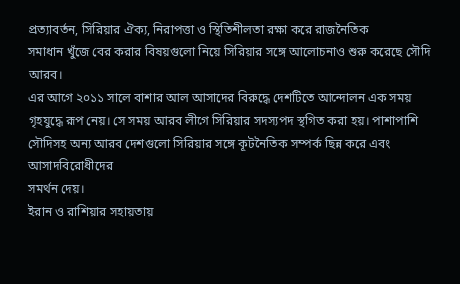প্রত্যাবর্তন, সিরিয়ার ঐক্য, নিরাপত্তা ও স্থিতিশীলতা রক্ষা করে রাজনৈতিক
সমাধান খুঁজে বের করার বিষয়গুলো নিয়ে সিরিয়ার সঙ্গে আলোচনাও শুরু করেছে সৌদি আরব।
এর আগে ২০১১ সালে বাশার আল আসাদের বিরুদ্ধে দেশটিতে আন্দোলন এক সময়
গৃহযুদ্ধে রূপ নেয়। সে সময় আরব লীগে সিরিয়ার সদস্যপদ স্থগিত করা হয়। পাশাপাশি সৌদিসহ অন্য আরব দেশগুলো সিরিয়ার সঙ্গে কূটনৈতিক সম্পর্ক ছিন্ন করে এবং আসাদবিরোধীদের
সমর্থন দেয়।
ইরান ও রাশিয়ার সহায়তায়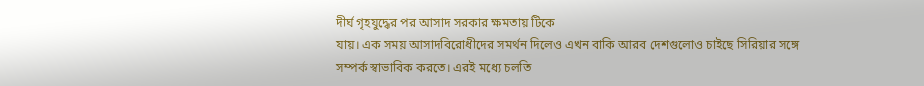দীর্ঘ গৃহযুদ্ধের পর আসাদ সরকার ক্ষমতায় টিকে
যায়। এক সময় আসাদবিরোধীদের সমর্থন দিলেও এখন বাকি আরব দেশগুলোও চাইছে সিরিয়ার সঙ্গে
সম্পর্ক স্বাভাবিক করতে। এরই মধ্যে চলতি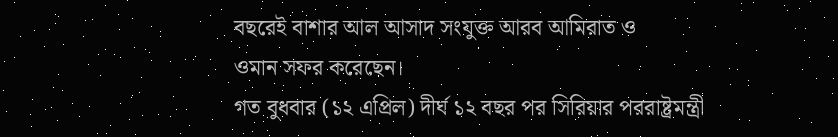বছরেই বাশার আল আসাদ সংযুক্ত আরব আমিরাত ও
ওমান সফর করেছেন।
গত বুধবার (১২ এপ্রিল) দীর্ঘ ১২ বছর পর সিরিয়ার পররাষ্ট্রমন্ত্রী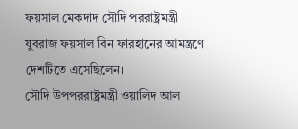ফয়সাল মেকদাদ সৌদি পররাষ্ট্রমন্ত্রী যুবরাজ ফয়সাল বিন ফারহানের আমন্ত্রণে দেশটিতে এসেছিলেন।
সৌদি উপপররাষ্ট্রমন্ত্রী ওয়ালিদ আল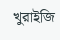খুরাইজি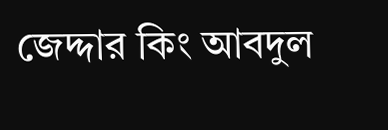জেদ্দার কিং আবদুল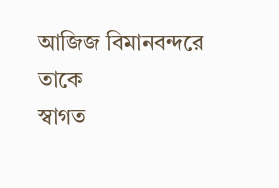আজিজ বিমানবন্দরে তাকে
স্বাগত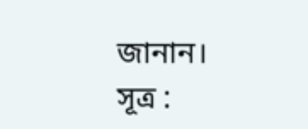জানান।
সূত্র :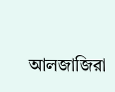আলজাজিরা